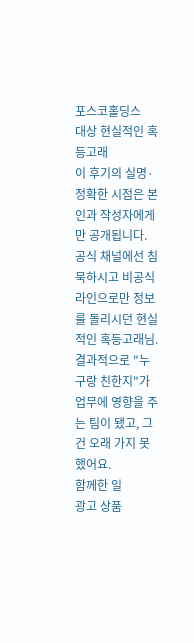포스코홀딩스
대상 현실적인 혹등고래
이 후기의 실명·정확한 시점은 본인과 작성자에게만 공개됩니다.
공식 채널에선 침묵하시고 비공식 라인으로만 정보를 돌리시던 현실적인 혹등고래님. 결과적으로 "누구랑 친한지"가 업무에 영향을 주는 팀이 됐고, 그건 오래 가지 못했어요.
함께한 일
광고 상품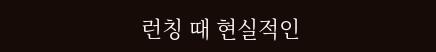런칭 때 현실적인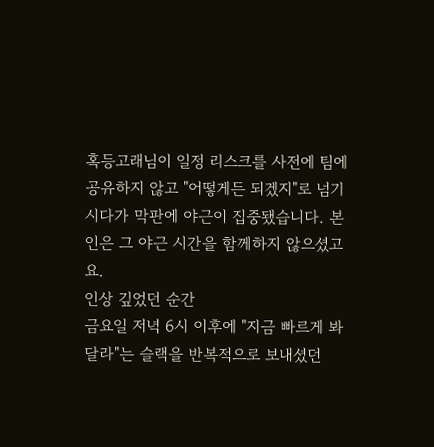혹등고래님이 일정 리스크를 사전에 팀에 공유하지 않고 "어떻게든 되겠지"로 넘기시다가 막판에 야근이 집중됐습니다. 본인은 그 야근 시간을 함께하지 않으셨고요.
인상 깊었던 순간
금요일 저녁 6시 이후에 "지금 빠르게 봐달라"는 슬랙을 반복적으로 보내셨던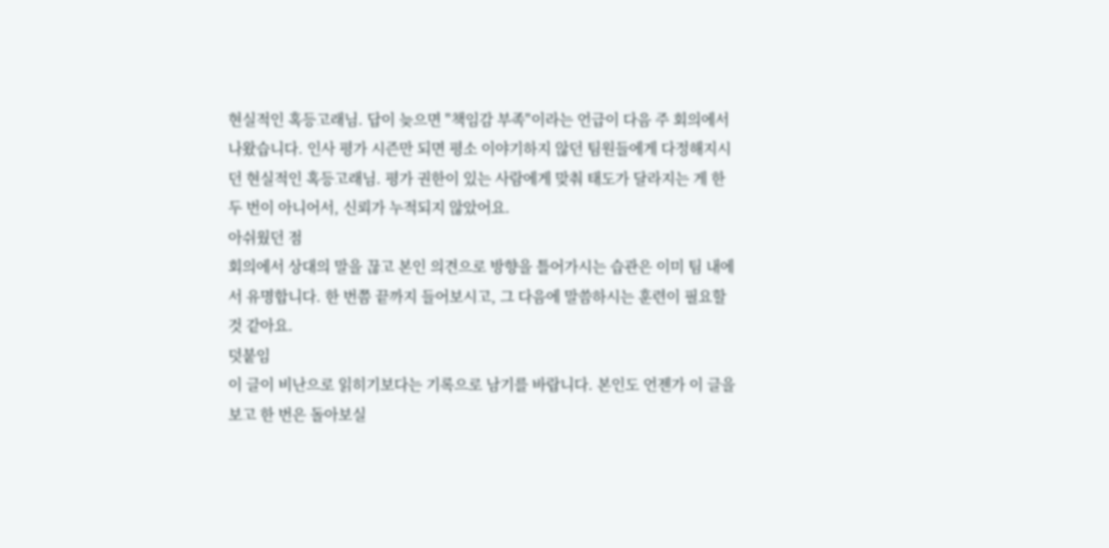현실적인 혹등고래님. 답이 늦으면 "책임감 부족"이라는 언급이 다음 주 회의에서 나왔습니다. 인사 평가 시즌만 되면 평소 이야기하지 않던 팀원들에게 다정해지시던 현실적인 혹등고래님. 평가 권한이 있는 사람에게 맞춰 태도가 달라지는 게 한두 번이 아니어서, 신뢰가 누적되지 않았어요.
아쉬웠던 점
회의에서 상대의 말을 끊고 본인 의견으로 방향을 틀어가시는 습관은 이미 팀 내에서 유명합니다. 한 번쯤 끝까지 들어보시고, 그 다음에 말씀하시는 훈련이 필요할 것 같아요.
덧붙임
이 글이 비난으로 읽히기보다는 기록으로 남기를 바랍니다. 본인도 언젠가 이 글을 보고 한 번은 돌아보실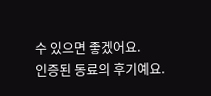수 있으면 좋겠어요.
인증된 동료의 후기예요.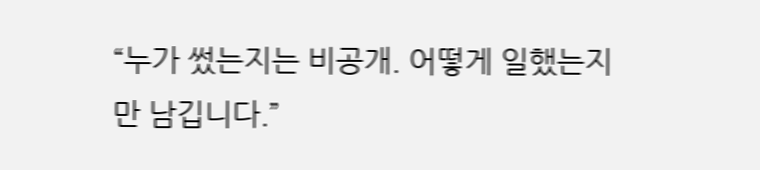“누가 썼는지는 비공개. 어떻게 일했는지만 남깁니다.”